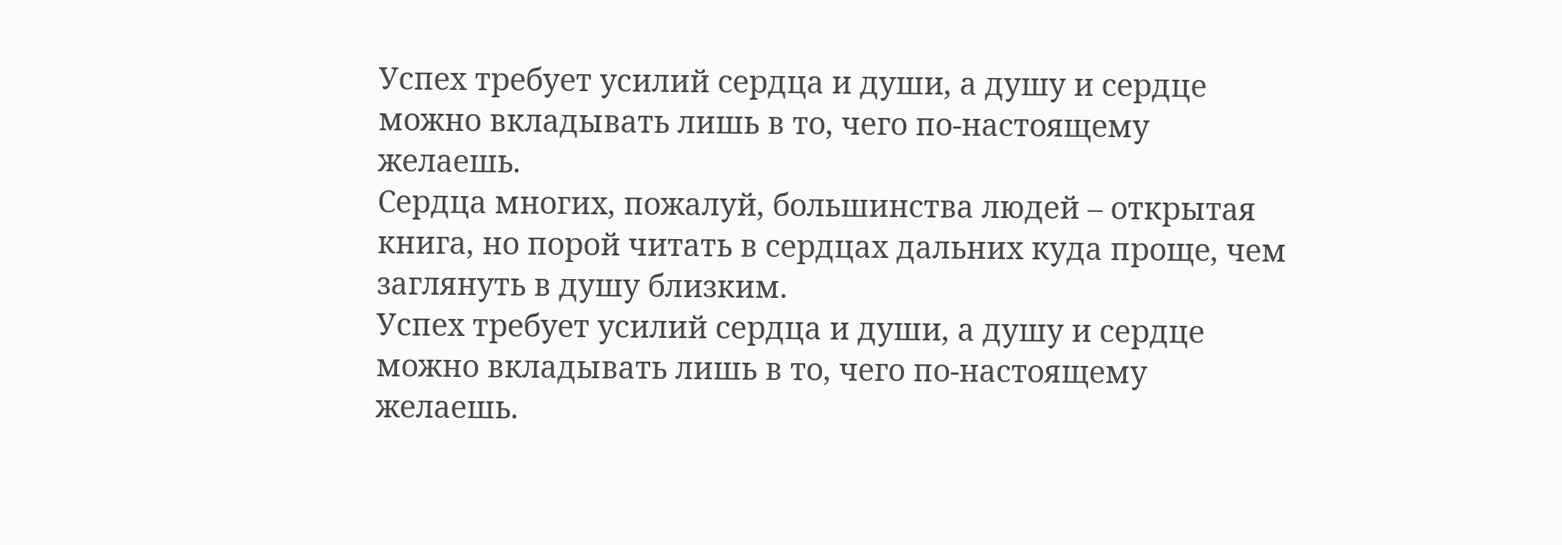Успех требует усилий сердца и души, а душу и сердце можно вкладывать лишь в то, чего по-настоящему желаешь.
Сердца многих, пожалуй, большинства людей – открытая книга, но порой читать в сердцах дальних куда проще, чем заглянуть в душу близким.
Успех требует усилий сердца и души, а душу и сердце можно вкладывать лишь в то, чего по-настоящему желаешь.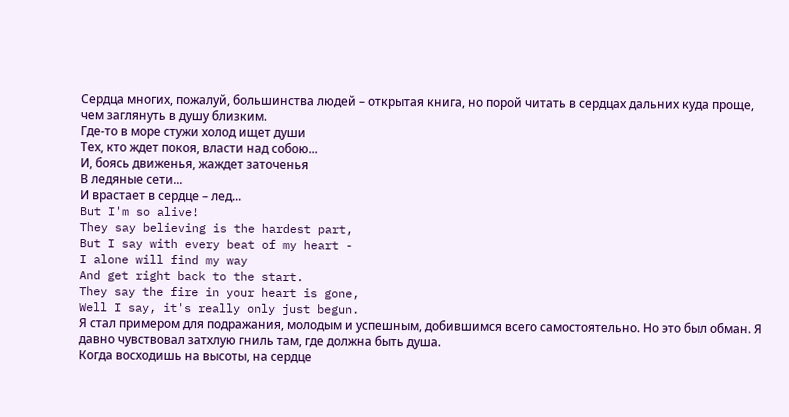Сердца многих, пожалуй, большинства людей – открытая книга, но порой читать в сердцах дальних куда проще, чем заглянуть в душу близким.
Где-то в море стужи холод ищет души
Тех, кто ждет покоя, власти над собою...
И, боясь движенья, жаждет заточенья
В ледяные сети...
И врастает в сердце – лед...
But I'm so alive!
They say believing is the hardest part,
But I say with every beat of my heart -
I alone will find my way
And get right back to the start.
They say the fire in your heart is gone,
Well I say, it's really only just begun.
Я стал примером для подражания, молодым и успешным, добившимся всего самостоятельно. Но это был обман. Я давно чувствовал затхлую гниль там, где должна быть душа.
Когда восходишь на высоты, на сердце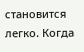становится легко. Когда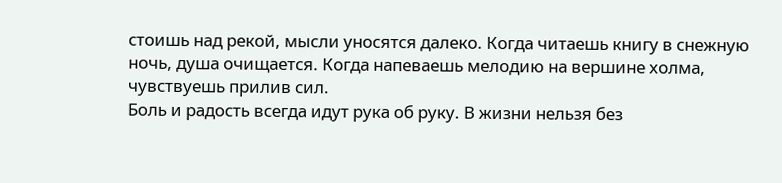стоишь над рекой, мысли уносятся далеко. Когда читаешь книгу в снежную ночь, душа очищается. Когда напеваешь мелодию на вершине холма, чувствуешь прилив сил.
Боль и радость всегда идут рука об руку. В жизни нельзя без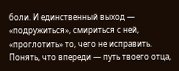боли. И единственный выход — «подружиться», смириться с ней, «проглотить» то, чего не исправить. Понять, что впереди — путь твоего отца,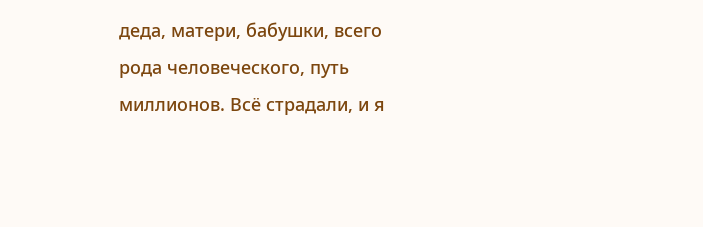деда, матери, бабушки, всего рода человеческого, путь миллионов. Всё страдали, и я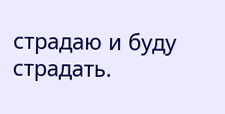страдаю и буду страдать.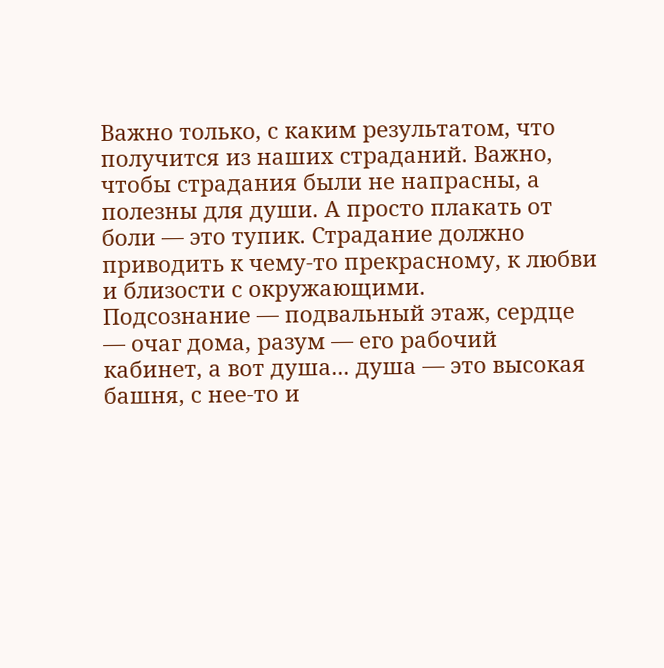Важно только, с каким результатом, что получится из наших страданий. Важно, чтобы страдания были не напрасны, а полезны для души. А просто плакать от боли — это тупик. Страдание должно приводить к чему-то прекрасному, к любви и близости с окружающими.
Подсознание — подвальный этаж, сердце — очаг дома, разум — его рабочий кабинет, а вот душа... душа — это высокая башня, с нее-то и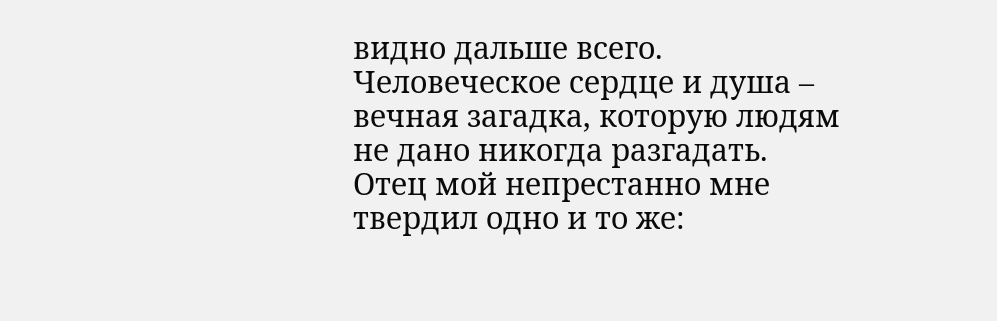видно дальше всего.
Человеческое сердце и душа – вечная загадка, которую людям не дано никогда разгадать.
Отец мой непрестанно мне твердил одно и то же: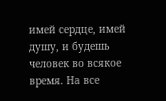имей сердце, имей душу, и будешь человек во всякое время. На все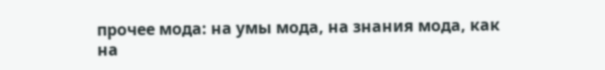прочее мода: на умы мода, на знания мода, как на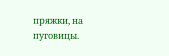пряжки, на пуговицы.